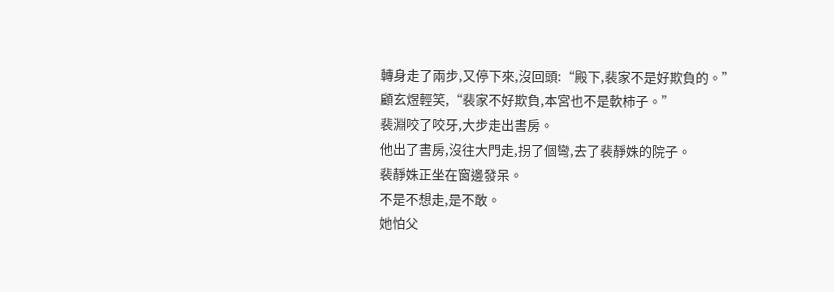轉身走了兩步,又停下來,沒回頭:“殿下,裴家不是好欺負的。”
顧玄煜輕笑,“裴家不好欺負,本宮也不是軟柿子。”
裴淵咬了咬牙,大步走出書房。
他出了書房,沒往大門走,拐了個彎,去了裴靜姝的院子。
裴靜姝正坐在窗邊發呆。
不是不想走,是不敢。
她怕父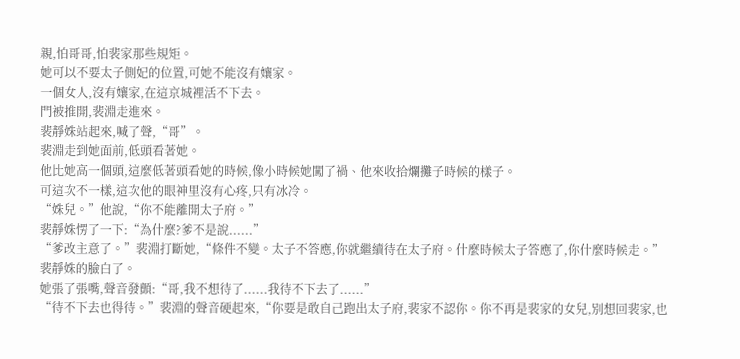親,怕哥哥,怕裴家那些規矩。
她可以不要太子側妃的位置,可她不能沒有孃家。
一個女人,沒有孃家,在這京城裡活不下去。
門被推開,裴淵走進來。
裴靜姝站起來,喊了聲,“哥”。
裴淵走到她面前,低頭看著她。
他比她高一個頭,這麼低著頭看她的時候,像小時候她闖了禍、他來收拾爛攤子時候的樣子。
可這次不一樣,這次他的眼神里沒有心疼,只有冰冷。
“姝兒。”他說,“你不能離開太子府。”
裴靜姝愣了一下:“為什麼?爹不是說......”
“爹改主意了。”裴淵打斷她,“條件不變。太子不答應,你就繼續待在太子府。什麼時候太子答應了,你什麼時候走。”
裴靜姝的臉白了。
她張了張嘴,聲音發顫:“哥,我不想待了......我待不下去了......”
“待不下去也得待。”裴淵的聲音硬起來,“你要是敢自己跑出太子府,裴家不認你。你不再是裴家的女兒,別想回裴家,也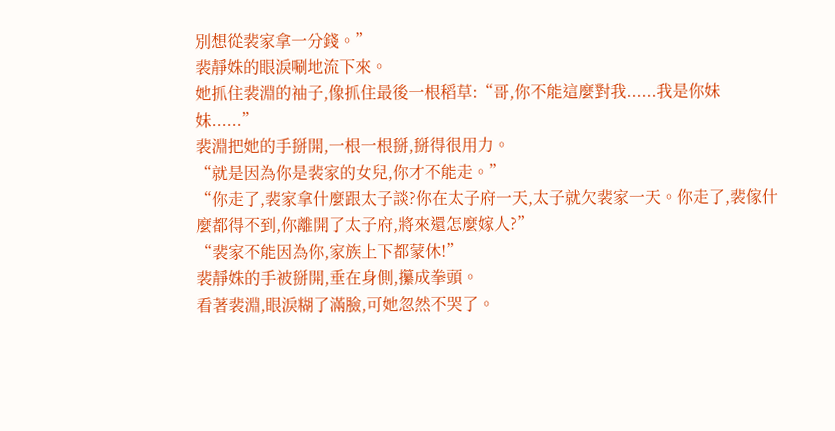別想從裴家拿一分錢。”
裴靜姝的眼淚唰地流下來。
她抓住裴淵的袖子,像抓住最後一根稻草:“哥,你不能這麼對我......我是你妹妹......”
裴淵把她的手掰開,一根一根掰,掰得很用力。
“就是因為你是裴家的女兒,你才不能走。”
“你走了,裴家拿什麼跟太子談?你在太子府一天,太子就欠裴家一天。你走了,裴傢什麼都得不到,你離開了太子府,將來還怎麼嫁人?”
“裴家不能因為你,家族上下都蒙休!”
裴靜姝的手被掰開,垂在身側,攥成拳頭。
看著裴淵,眼淚糊了滿臉,可她忽然不哭了。